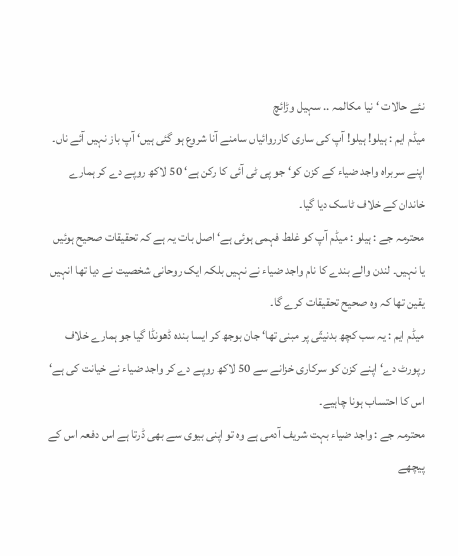نئے حالات ‘ نیا مکالمہ .. سہیل وڑائچ
میڈم ایم : ہیلو! ہیلو! آپ کی ساری کارروائیاں سامنے آنا شروع ہو گئی ہیں‘ آپ باز نہیں آئے ناں۔ اپنے سربراہ واجد ضیاء کے کزن کو‘ جو پی ٹی آئی کا رکن ہے‘ 50 لاکھ روپے دے کر ہمارے خاندان کے خلاف ٹاسک دیا گیا۔
محترمہ جے : ہیلو : میڈم آپ کو غلط فہمی ہوئی ہے‘ اصل بات یہ ہے کہ تحقیقات صحیح ہوئیں یا نہیں۔ لندن والے بندے کا نام واجد ضیاء نے نہیں بلکہ ایک روحانی شخصیت نے دیا تھا انہیں یقین تھا کہ وہ صحیح تحقیقات کرے گا۔
میڈم ایم : یہ سب کچھ بدنیتّی پر مبنی تھا‘ جان بوجھ کر ایسا بندہ ڈھونڈا گیا جو ہمارے خلاف رپورٹ دے‘ اپنے کزن کو سرکاری خزانے سے 50 لاکھ روپے دے کر واجد ضیاء نے خیانت کی ہے‘ اس کا احتساب ہونا چاہیے۔
محترمہ جے : واجد ضیاء بہت شریف آدمی ہے وہ تو اپنی بیوی سے بھی ڈرتا ہے اس دفعہ اس کے پیچھے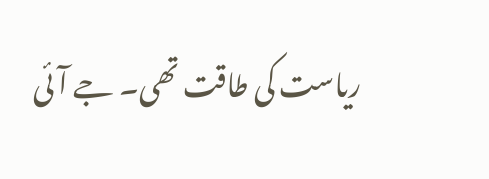ریاست کی طاقت تھی۔ جے آئی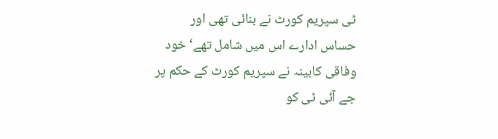ٹی سپریم کورٹ نے بنائی تھی اور حساس ادارے اس میں شامل تھے‘ خود وفاقی کابینہ نے سپریم کورٹ کے حکم پر جے آئی ٹی کو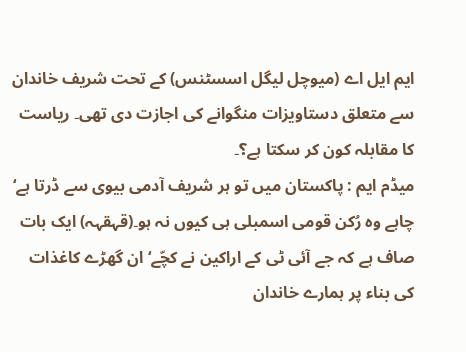ایم ایل اے (میوچل لیگل اسسٹنس) کے تحت شریف خاندان سے متعلق دستاویزات منگوانے کی اجازت دی تھی۔ ریاست کا مقابلہ کون کر سکتا ہے؟۔
میڈم ایم : پاکستان میں تو ہر شریف آدمی بیوی سے ڈرتا ہے‘ چاہے وہ رُکن قومی اسمبلی ہی کیوں نہ ہو۔(قہقہہ) ایک بات صاف ہے کہ جے آئی ٹی کے اراکین نے کچّے‘ ان گھڑے کاغذات کی بناء پر ہمارے خاندان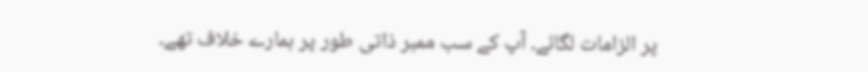پر الزامات لگائے۔ آپ کے سب ممبر ذاتی طور پر ہمارے خلاف تھے۔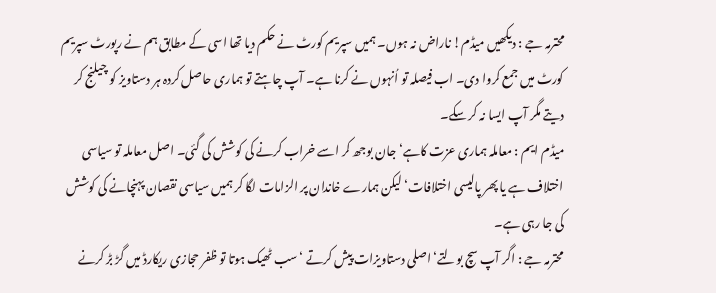محترمہ جے : دیکھیں میڈم! ناراض نہ ہوں۔ ہمیں سپریم کورٹ نے حکم دیا تھا اسی کے مطابق ہم نے رپورٹ سپریم کورٹ میں جمع کروا دی۔ اب فیصلہ تو اُنہوں نے کرنا ہے۔ آپ چاہتے تو ہماری حاصل کردہ ہر دستاویز کو چیلنج کر دیتے مگر آپ ایسا نہ کر سکے۔
میڈم ایم : معاملہ ہماری عزت کاہے‘ جان بوجھ کر اسے خراب کرنے کی کوشش کی گئی۔ اصل معاملہ تو سیاسی اختلاف ہے یا پھر پالیسی اختلافات‘ لیکن ہمارے خاندان پر الزامات لگا کر ہمیں سیاسی نقصان پہنچانے کی کوشش کی جا رہی ہے۔
محترمہ جے : اگر آپ سچ بولتے‘ اصلی دستاویزات پیش کرتے ‘سب ٹھیک ہوتا تو ظفر حجازی ریکارڈ میں گڑ بڑ کرنے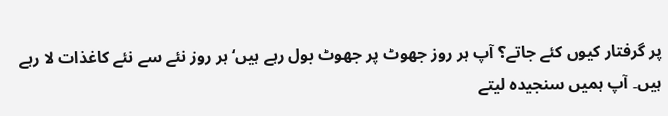پر گرفتار کیوں کئے جاتے؟ آپ ہر روز جھوٹ پر جھوٹ بول رہے ہیں‘ ہر روز نئے سے نئے کاغذات لا رہے ہیں۔ آپ ہمیں سنجیدہ لیتے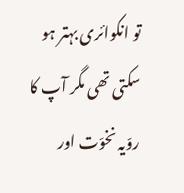تو انکوائری بہتر ہو سکتی تھی مگر آپ کا روّیہ نخوّت اور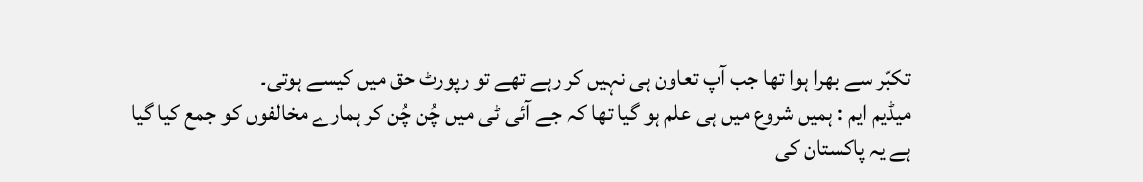تکبّر سے بھرا ہوا تھا جب آپ تعاون ہی نہیں کر رہے تھے تو رپورٹ حق میں کیسے ہوتی۔
میڈیم ایم : ہمیں شروع میں ہی علم ہو گیا تھا کہ جے آئی ٹی میں چُن چُن کر ہمارے مخالفوں کو جمع کیا گیا ہے یہ پاکستان کی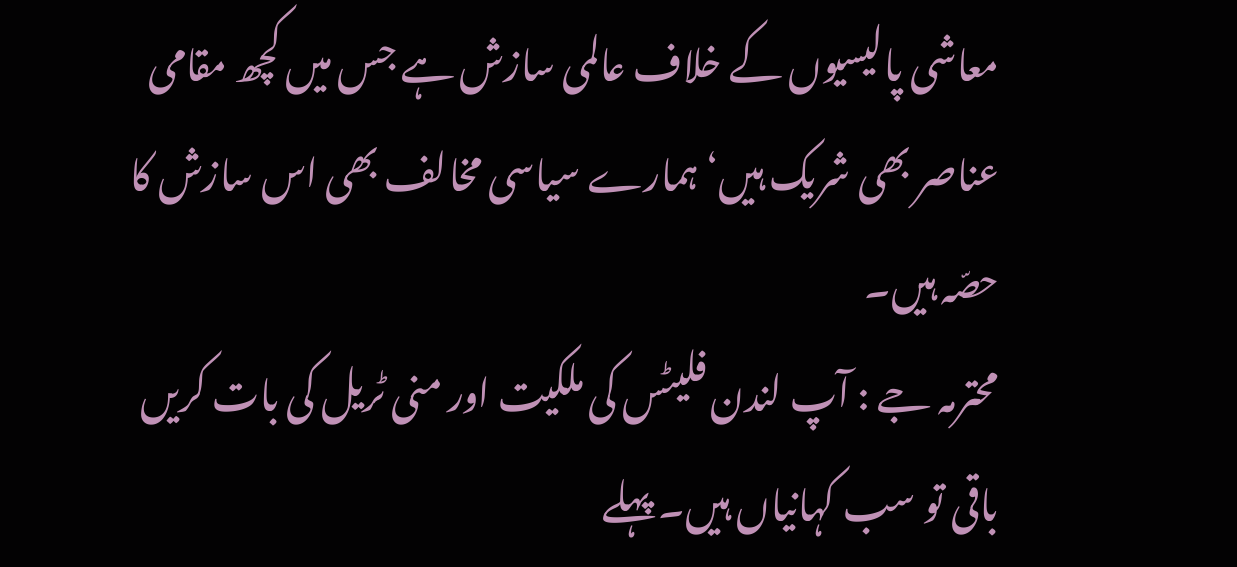معاشی پالیسیوں کے خلاف عالمی سازش ہے جس میں کچھ مقامی عناصر بھی شریک ہیں‘ ہمارے سیاسی مخالف بھی اس سازش کا حصّہ ہیں۔
محترمہ جے : آپ لندن فلیٹس کی ملکیت اور منی ٹریل کی بات کریں باقی تو سب کہانیاں ہیں۔ پہلے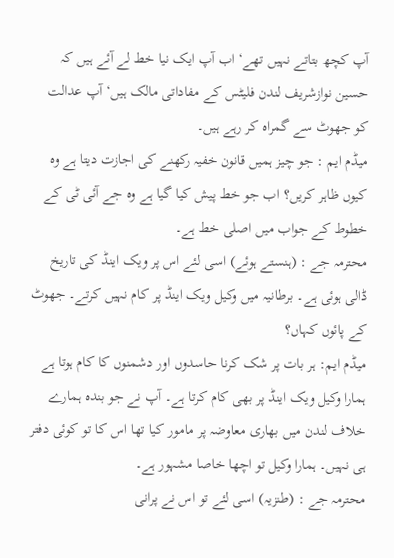آپ کچھ بتاتے نہیں تھے‘ اب آپ ایک نیا خط لے آئے ہیں کہ حسین نوازشریف لندن فلیٹس کے مفاداتی مالک ہیں‘ آپ عدالت کو جھوٹ سے گمراہ کر رہے ہیں۔
میڈم ایم : جو چیز ہمیں قانون خفیہ رکھنے کی اجازت دیتا ہے وہ کیوں ظاہر کریں؟ اب جو خط پیش کیا گیا ہے وہ جے آئی ٹی کے خطوط کے جواب میں اصلی خط ہے۔
محترمہ جے : (ہنستے ہوئے) اسی لئے اس پر ویک اینڈ کی تاریخ ڈالی ہوئی ہے۔ برطانیہ میں وکیل ویک اینڈ پر کام نہیں کرتے۔ جھوٹ کے پائوں کہاں؟
میڈم ایم: ہر بات پر شک کرنا حاسدوں اور دشمنوں کا کام ہوتا ہے ہمارا وکیل ویک اینڈ پر بھی کام کرتا ہے۔ آپ نے جو بندہ ہمارے خلاف لندن میں بھاری معاوضہ پر مامور کیا تھا اس کا تو کوئی دفتر ہی نہیں۔ ہمارا وکیل تو اچھا خاصا مشہور ہے۔
محترمہ جے : (طنزیہ) اسی لئے تو اس نے پرانی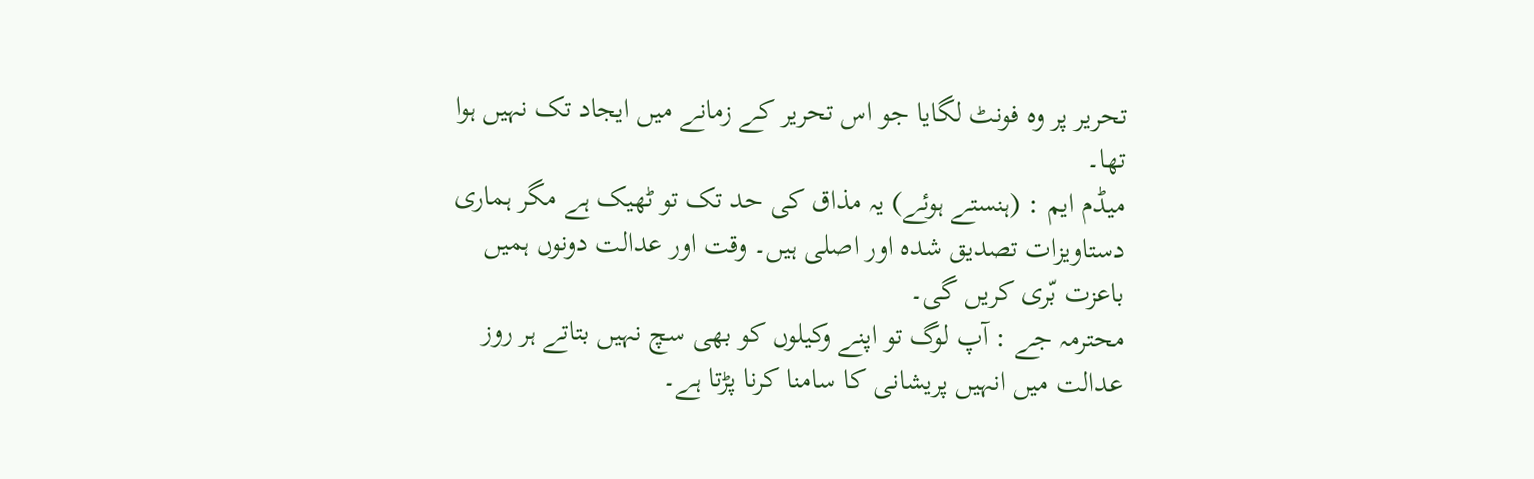تحریر پر وہ فونٹ لگایا جو اس تحریر کے زمانے میں ایجاد تک نہیں ہوا تھا۔
میڈم ایم : (ہنستے ہوئے) یہ مذاق کی حد تک تو ٹھیک ہے مگر ہماری دستاویزات تصدیق شدہ اور اصلی ہیں۔ وقت اور عدالت دونوں ہمیں باعزت بّری کریں گی۔
محترمہ جے : آپ لوگ تو اپنے وکیلوں کو بھی سچ نہیں بتاتے ہر روز عدالت میں انہیں پریشانی کا سامنا کرنا پڑتا ہے۔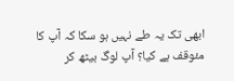ابھی تک یہ طے نہیں ہو سکا کہ آپ کا مئوقف ہے کیا؟ آپ لوگ بیٹھ کر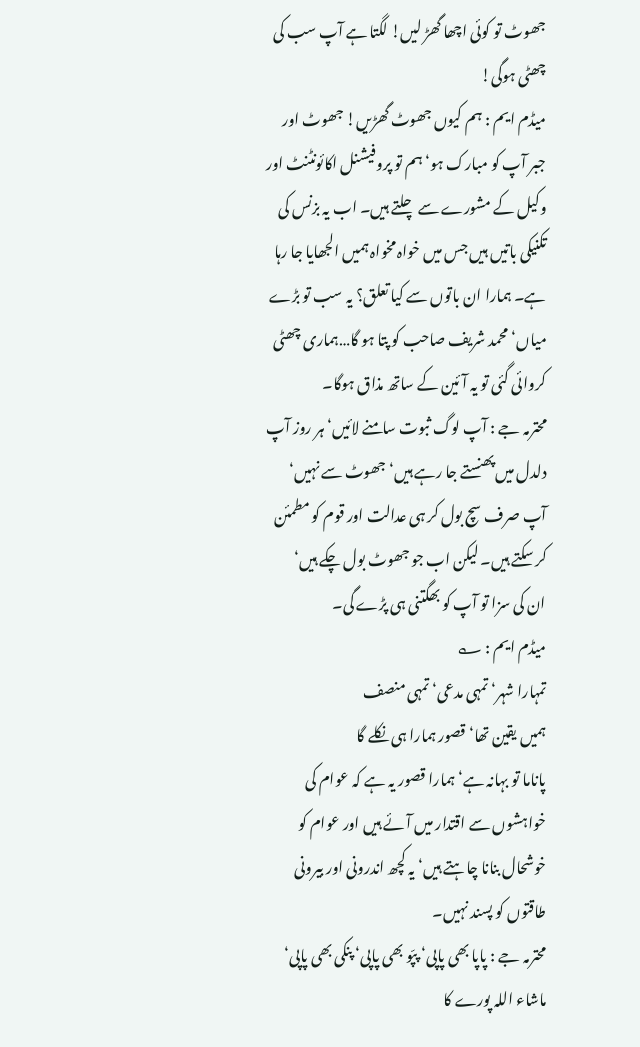جھوٹ تو کوئی اچھا گھڑ لیں! لگتا ہے آپ سب کی چھٹی ہوگی!
میڈم ایم : ہم کیوں جھوٹ گھڑیں! جھوٹ اور جبر آپ کو مبارک ہو‘ ہم تو پروفیشنل اکائونٹنٹ اور وکیل کے مشورے سے چلتے ہیں۔ اب یہ بزنس کی تکنیکی باتیں ہیں جس میں خواہ مخواہ ہمیں الجھایا جا رہا ہے۔ ہمارا ان باتوں سے کیا تعلق؟ یہ سب تو بڑے میاں‘ محمد شریف صاحب کو پتا ہو گا…ہماری چھٹی کروائی گئی تو یہ آئین کے ساتھ مذاق ہوگا۔
محترمہ جے : آپ لوگ ثبوت سامنے لائیں‘ ہر روز آپ دلدل میں پھنستے جا رہے ہیں‘ جھوٹ سے نہیں‘ آپ صرف سچ بول کر ہی عدالت اور قوم کو مطمئن کر سکتے ہیں۔ لیکن اب جو جھوٹ بول چکے ہیں‘ ان کی سزا تو آپ کو بھگتنی ہی پڑے گی۔
میڈم ایم : ؎
تمہارا شہر‘ تمہی مدعی‘ تمہی منصف
ہمیں یقین تھا‘ قصور ہمارا ہی نکلے گا
پاناما تو بہانہ ہے‘ ہمارا قصور یہ ہے کہ عوام کی خواہشوں سے اقتدار میں آئے ہیں اور عوام کو خوشحال بنانا چاہتے ہیں‘ یہ کچھ اندرونی اور بیرونی طاقتوں کو پسند نہیں۔
محترمہ جے : پاپا بھی پاپی‘ پپّو بھی پاپی‘ پنکی بھی پاپی‘ ماشاء اللہ پورے کا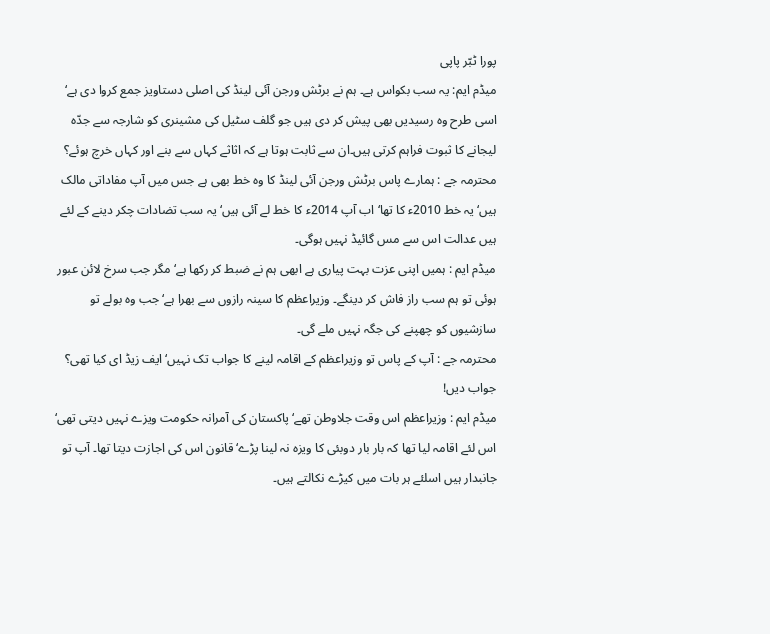پورا ٹبّر پاپی
میڈم ایم: یہ سب بکواس ہے۔ ہم نے برٹش ورجن آئی لینڈ کی اصلی دستاویز جمع کروا دی ہے‘ اسی طرح وہ رسیدیں بھی پیش کر دی ہیں جو گلف سٹیل کی مشینری کو شارجہ سے جدّہ لیجانے کا ثبوت فراہم کرتی ہیں۔ان سے ثابت ہوتا ہے کہ اثاثے کہاں سے بنے اور کہاں خرچ ہوئے؟
محترمہ جے : ہمارے پاس برٹش ورجن آئی لینڈ کا وہ خط بھی ہے جس میں آپ مفاداتی مالک ہیں‘ یہ خط 2010ء کا تھا‘ اب آپ 2014ء کا خط لے آئی ہیں‘ یہ سب تضادات چکر دینے کے لئے ہیں عدالت اس سے مس گائیڈ نہیں ہوگی۔
میڈم ایم : ہمیں اپنی عزت بہت پیاری ہے ابھی ہم نے ضبط کر رکھا ہے‘ مگر جب سرخ لائن عبور ہوئی تو ہم سب راز فاش کر دینگے۔ وزیراعظم کا سینہ رازوں سے بھرا ہے‘ جب وہ بولے تو سازشیوں کو چھپنے کی جگہ نہیں ملے گی۔
محترمہ جے : آپ کے پاس تو وزیراعظم کے اقامہ لینے کا جواب تک نہیں‘ ایف زیڈ ای کیا تھی؟ جواب دیں!
میڈم ایم : وزیراعظم اس وقت جلاوطن تھے‘ پاکستان کی آمرانہ حکومت ویزے نہیں دیتی تھی‘ اس لئے اقامہ لیا تھا کہ بار بار دوبئی کا ویزہ نہ لینا پڑے‘ قانون اس کی اجازت دیتا تھا۔ آپ تو جانبدار ہیں اسلئے ہر بات میں کیڑے نکالتے ہیں۔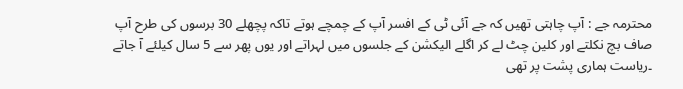محترمہ جے : آپ چاہتی تھیں کہ جے آئی ٹی کے افسر آپ کے چمچے ہوتے تاکہ پچھلے 30 برسوں کی طرح آپ صاف بچ نکلتے اور کلین چٹ لے کر اگلے الیکشن کے جلسوں میں لہراتے اور یوں پھر سے 5 سال کیلئے آ جاتے ۔ریاست ہماری پشت پر تھی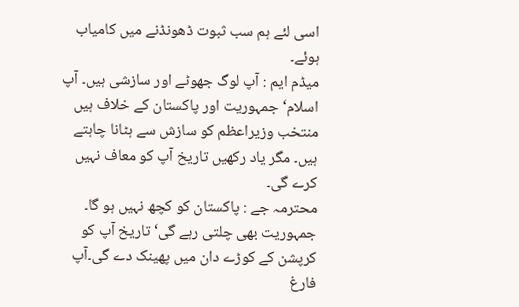اسی لئے ہم سب ثبوت ڈھونڈنے میں کامیاب ہوئے۔
میڈم ایم : آپ لوگ جھوٹے اور سازشی ہیں۔ آپ اسلام‘ جمہوریت اور پاکستان کے خلاف ہیں منتخب وزیراعظم کو سازش سے ہٹانا چاہتے ہیں۔ مگر یاد رکھیں تاریخ آپ کو معاف نہیں کرے گی۔
محترمہ جے : پاکستان کو کچھ نہیں ہو گا۔ جمہوریت بھی چلتی رہے گی‘ تاریخ آپ کو کرپشن کے کوڑے دان میں پھینک دے گی۔آپ فارغ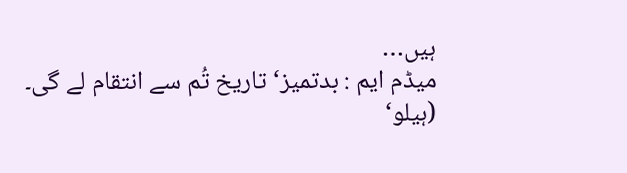ہیں…
میڈم ایم : بدتمیز‘ تاریخ تُم سے انتقام لے گی۔
(ہیلو‘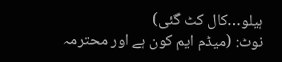ہیلو…کال کٹ گئی)
نوٹ: (میڈم ایم کون ہے اور محترمہ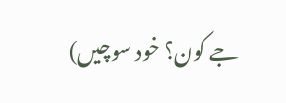جے کون؟ خود سوچیں)